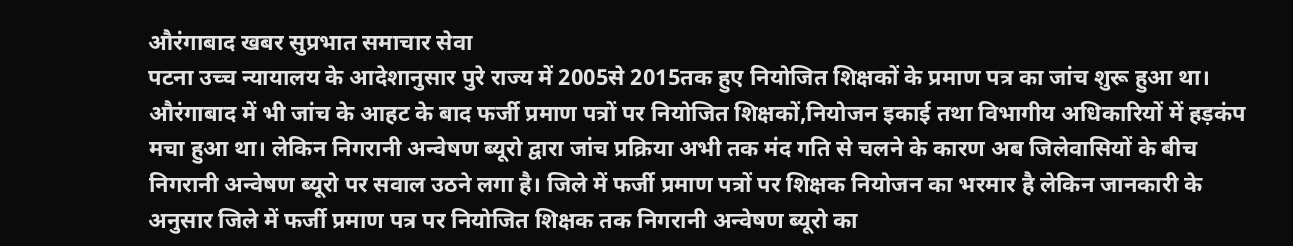औरंगाबाद खबर सुप्रभात समाचार सेवा
पटना उच्च न्यायालय के आदेशानुसार पुरे राज्य में 2005से 2015तक हुए नियोजित शिक्षकों के प्रमाण पत्र का जांच शुरू हुआ था। औरंगाबाद में भी जांच के आहट के बाद फर्जी प्रमाण पत्रों पर नियोजित शिक्षकों,नियोजन इकाई तथा विभागीय अधिकारियों में हड़कंप मचा हुआ था। लेकिन निगरानी अन्वेषण ब्यूरो द्वारा जांच प्रक्रिया अभी तक मंद गति से चलने के कारण अब जिलेवासियों के बीच निगरानी अन्वेषण ब्यूरो पर सवाल उठने लगा है। जिले में फर्जी प्रमाण पत्रों पर शिक्षक नियोजन का भरमार है लेकिन जानकारी के अनुसार जिले में फर्जी प्रमाण पत्र पर नियोजित शिक्षक तक निगरानी अन्वेषण ब्यूरो का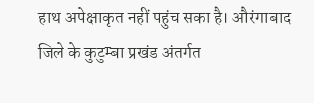हाथ अपेक्षाकृत नहीं पहुंच सका है। औरंगाबाद जिले के कुटुम्बा प्रखंड अंतर्गत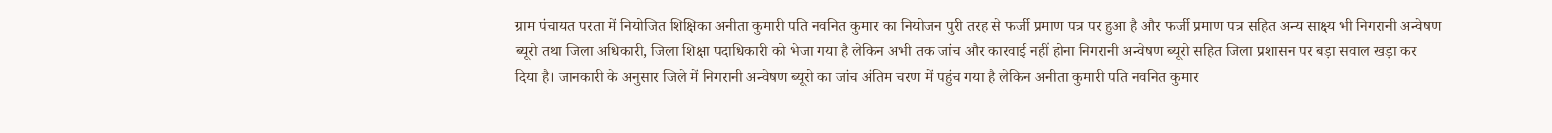ग्राम पंचायत परता में नियोजित शिक्षिका अनीता कुमारी पति नवनित कुमार का नियोजन पुरी तरह से फर्जी प्रमाण पत्र पर हुआ है और फर्जी प्रमाण पत्र सहित अन्य साक्ष्य भी निगरानी अन्वेषण ब्यूरो तथा जिला अधिकारी, जिला शिक्षा पदाधिकारी को भेजा गया है लेकिन अभी तक जांच और कारवाई नहीं होना निगरानी अन्वेषण ब्यूरो सहित जिला प्रशासन पर बड़ा सवाल खड़ा कर दिया है। जानकारी के अनुसार जिले में निगरानी अन्वेषण ब्यूरो का जांच अंतिम चरण में पहुंच गया है लेकिन अनीता कुमारी पति नवनित कुमार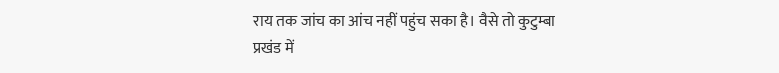राय तक जांच का आंच नहीं पहुंच सका है। वैसे तो कुटुम्बा प्रखंड में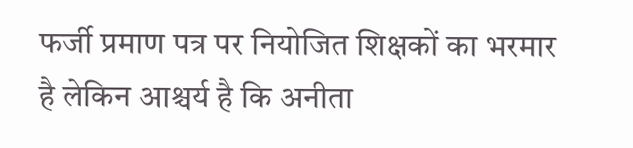फर्जी प्रमाण पत्र पर नियोजित शिक्षकों का भरमार है लेकिन आश्चर्य है कि अनीता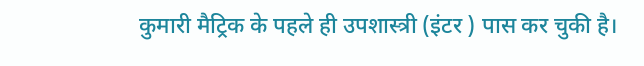कुमारी मैट्रिक के पहले ही उपशास्त्री (इंटर ) पास कर चुकी है।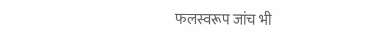फलस्वरूप जांच भी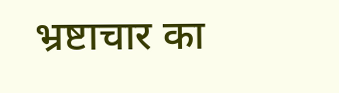भ्रष्टाचार का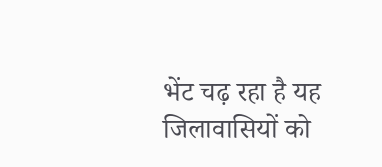भेंट चढ़ रहा है यह जिलावासियों को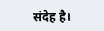संदेह है।